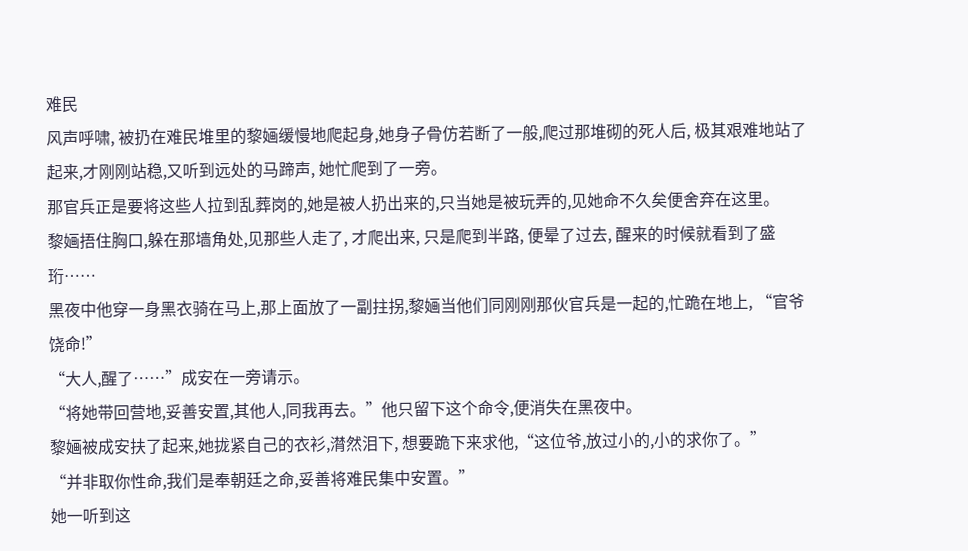难民
风声呼啸, 被扔在难民堆里的黎婳缓慢地爬起身,她身子骨仿若断了一般,爬过那堆砌的死人后, 极其艰难地站了起来,才刚刚站稳,又听到远处的马蹄声, 她忙爬到了一旁。
那官兵正是要将这些人拉到乱葬岗的,她是被人扔出来的,只当她是被玩弄的,见她命不久矣便舍弃在这里。
黎婳捂住胸口,躲在那墙角处,见那些人走了, 才爬出来, 只是爬到半路, 便晕了过去, 醒来的时候就看到了盛珩……
黑夜中他穿一身黑衣骑在马上,那上面放了一副拄拐,黎婳当他们同刚刚那伙官兵是一起的,忙跪在地上, “官爷饶命!”
“大人,醒了……”成安在一旁请示。
“将她带回营地,妥善安置,其他人,同我再去。”他只留下这个命令,便消失在黑夜中。
黎婳被成安扶了起来,她拢紧自己的衣衫,潸然泪下, 想要跪下来求他,“这位爷,放过小的,小的求你了。”
“并非取你性命,我们是奉朝廷之命,妥善将难民集中安置。”
她一听到这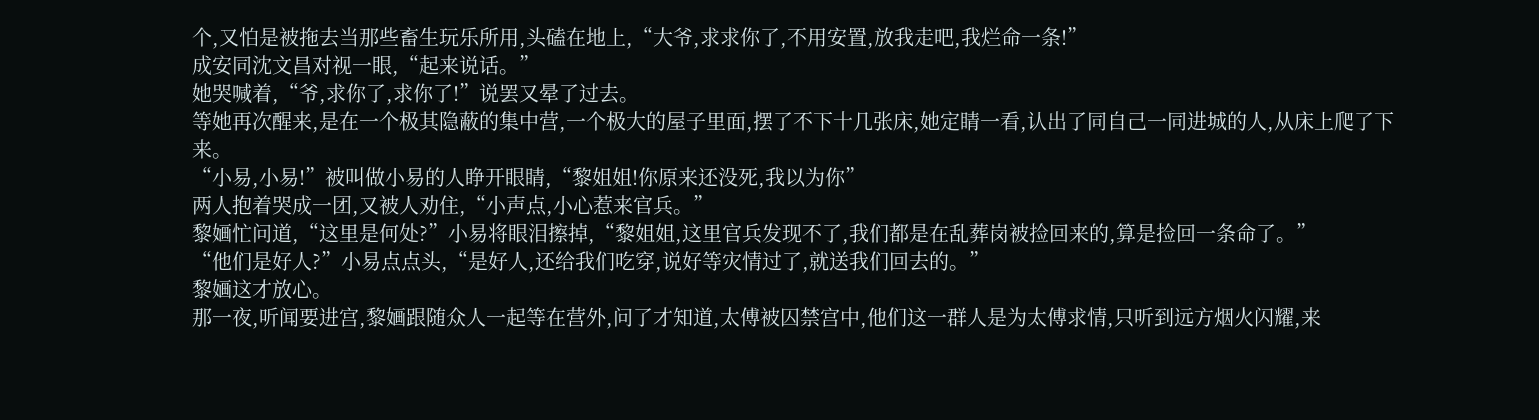个,又怕是被拖去当那些畜生玩乐所用,头磕在地上,“大爷,求求你了,不用安置,放我走吧,我烂命一条!”
成安同沈文昌对视一眼,“起来说话。”
她哭喊着,“爷,求你了,求你了!”说罢又晕了过去。
等她再次醒来,是在一个极其隐蔽的集中营,一个极大的屋子里面,摆了不下十几张床,她定睛一看,认出了同自己一同进城的人,从床上爬了下来。
“小易,小易!”被叫做小易的人睁开眼睛,“黎姐姐!你原来还没死,我以为你”
两人抱着哭成一团,又被人劝住,“小声点,小心惹来官兵。”
黎婳忙问道,“这里是何处?”小易将眼泪擦掉,“黎姐姐,这里官兵发现不了,我们都是在乱葬岗被捡回来的,算是捡回一条命了。”
“他们是好人?”小易点点头,“是好人,还给我们吃穿,说好等灾情过了,就送我们回去的。”
黎婳这才放心。
那一夜,听闻要进宫,黎婳跟随众人一起等在营外,问了才知道,太傅被囚禁宫中,他们这一群人是为太傅求情,只听到远方烟火闪耀,来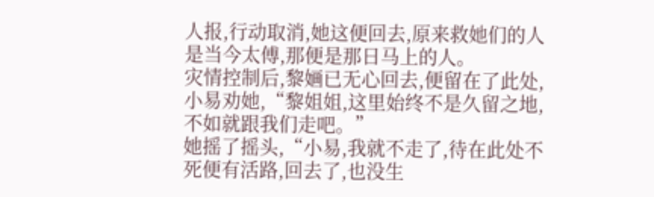人报,行动取消,她这便回去,原来救她们的人是当今太傅,那便是那日马上的人。
灾情控制后,黎婳已无心回去,便留在了此处,小易劝她,“黎姐姐,这里始终不是久留之地,不如就跟我们走吧。”
她摇了摇头,“小易,我就不走了,待在此处不死便有活路,回去了,也没生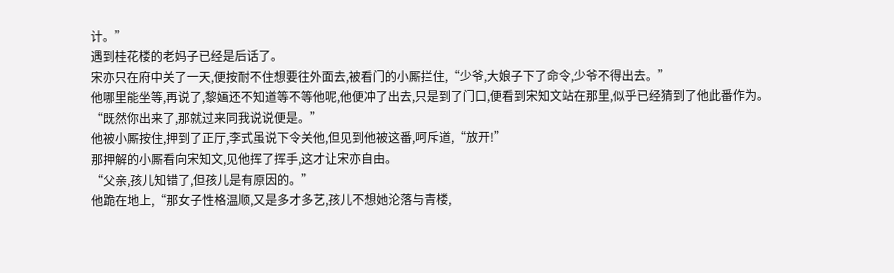计。”
遇到桂花楼的老妈子已经是后话了。
宋亦只在府中关了一天,便按耐不住想要往外面去,被看门的小厮拦住,“少爷,大娘子下了命令,少爷不得出去。”
他哪里能坐等,再说了,黎婳还不知道等不等他呢,他便冲了出去,只是到了门口,便看到宋知文站在那里,似乎已经猜到了他此番作为。
“既然你出来了,那就过来同我说说便是。”
他被小厮按住,押到了正厅,李式虽说下令关他,但见到他被这番,呵斥道,“放开!”
那押解的小厮看向宋知文,见他挥了挥手,这才让宋亦自由。
“父亲,孩儿知错了,但孩儿是有原因的。”
他跪在地上,“那女子性格温顺,又是多才多艺,孩儿不想她沦落与青楼,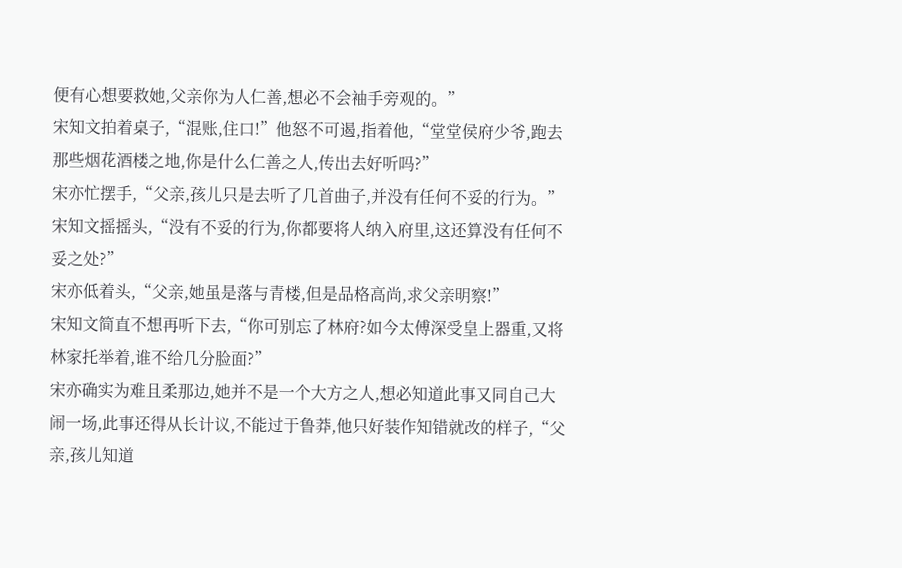便有心想要救她,父亲你为人仁善,想必不会袖手旁观的。”
宋知文拍着桌子,“混账,住口!”他怒不可遏,指着他,“堂堂侯府少爷,跑去那些烟花酒楼之地,你是什么仁善之人,传出去好听吗?”
宋亦忙摆手,“父亲,孩儿只是去听了几首曲子,并没有任何不妥的行为。”
宋知文摇摇头,“没有不妥的行为,你都要将人纳入府里,这还算没有任何不妥之处?”
宋亦低着头,“父亲,她虽是落与青楼,但是品格高尚,求父亲明察!”
宋知文简直不想再听下去,“你可别忘了林府?如今太傅深受皇上器重,又将林家托举着,谁不给几分脸面?”
宋亦确实为难且柔那边,她并不是一个大方之人,想必知道此事又同自己大闹一场,此事还得从长计议,不能过于鲁莽,他只好装作知错就改的样子,“父亲,孩儿知道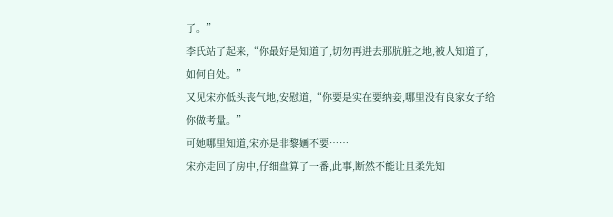了。”
李氏站了起来,“你最好是知道了,切勿再进去那肮脏之地,被人知道了,如何自处。”
又见宋亦低头丧气地,安慰道,“你要是实在要纳妾,哪里没有良家女子给你做考量。”
可她哪里知道,宋亦是非黎婳不要……
宋亦走回了房中,仔细盘算了一番,此事,断然不能让且柔先知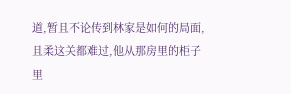道,暂且不论传到林家是如何的局面,且柔这关都难过,他从那房里的柜子里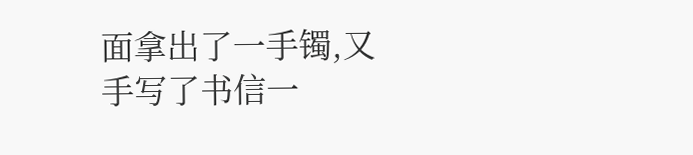面拿出了一手镯,又手写了书信一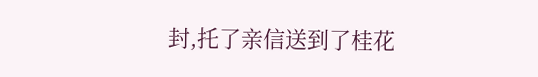封,托了亲信送到了桂花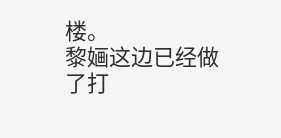楼。
黎婳这边已经做了打